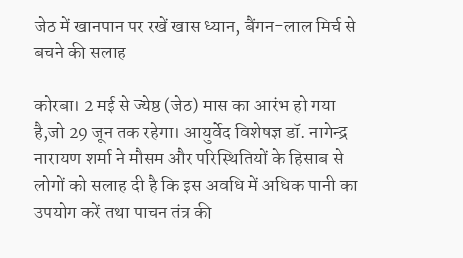जेठ में खानपान पर रखें खास ध्यान, बैंगन-लाल मिर्च से बचने की सलाह

कोरबा। 2 मई से ज्येष्ठ (जेठ) मास का आरंभ हो गया है,जो 29 जून तक रहेगा। आयुर्वेद विशेषज्ञ डॉ. नागेन्द्र नारायण शर्मा ने मौसम और परिस्थितियों के हिसाब से लोगों को सलाह दी है कि इस अवधि में अधिक पानी का उपयोग करें तथा पाचन तंत्र की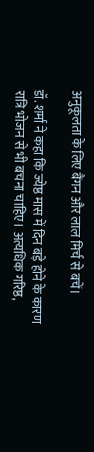अनुकूलता के लिए बैंगन और लाल मिर्च से बचें।

डॉ. शर्मा ने कहा कि ज्येष्ठ मास में दिन बड़े होने के कारण रात्रि भोजन से भी बचना चाहिए। अत्यधिक गरिष्ठ,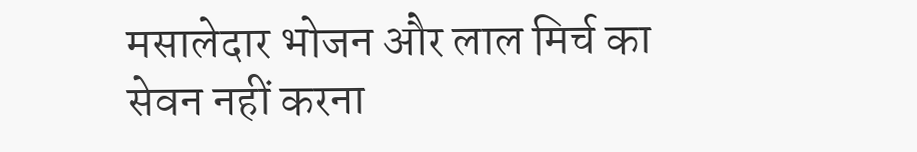मसालेदार भोजन और लाल मिर्च का सेवन नहीं करना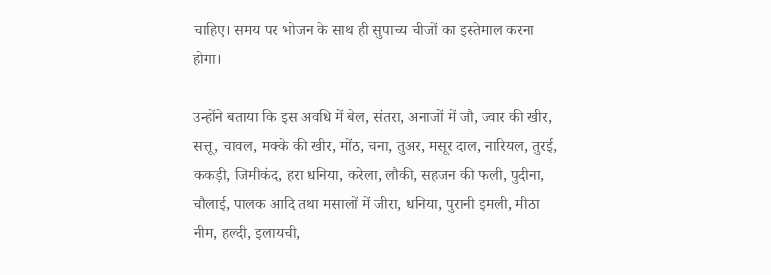चाहिए। समय पर भोजन के साथ ही सुपाच्य चीजों का इस्तेमाल करना होगा।

उन्होंने बताया कि इस अवधि में बेल, संतरा, अनाजों में जौ, ज्वार की खीर, सत्तू, चावल, मक्के की खीर, मोंठ, चना, तुअर, मसूर दाल, नारियल, तुरई, ककड़ी, जिमीकंद, हरा धनिया, करेला, लौकी, सहजन की फली, पुदीना, चौलाई, पालक आदि तथा मसालों में जीरा, धनिया, पुरानी इमली, मीठा नीम, हल्दी, इलायची,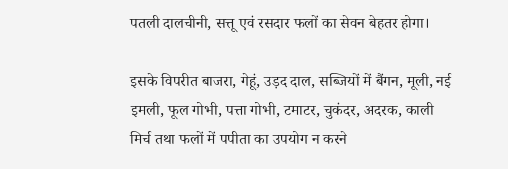पतली दालचीनी, सत्तू एवं रसदार फलों का सेवन बेहतर होगा।

इसके विपरीत बाजरा, गेहूं, उड़द दाल, सब्जियों में बैंगन, मूली, नई इमली, फूल गोभी, पत्ता गोभी, टमाटर, चुकंदर, अदरक, काली मिर्च तथा फलों में पपीता का उपयोग न करने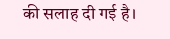की सलाह दी गई है।